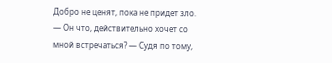Добро не ценят, пока не придет зло.
— Он что, действительно хочет со мной встречаться? — Судя по тому,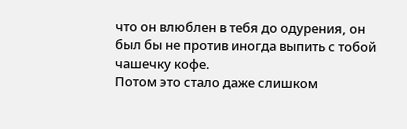что он влюблен в тебя до одурения, он был бы не против иногда выпить с тобой чашечку кофе.
Потом это стало даже слишком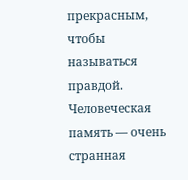прекрасным, чтобы называться правдой.
Человеческая память — очень странная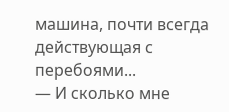машина, почти всегда действующая с перебоями...
— И сколько мне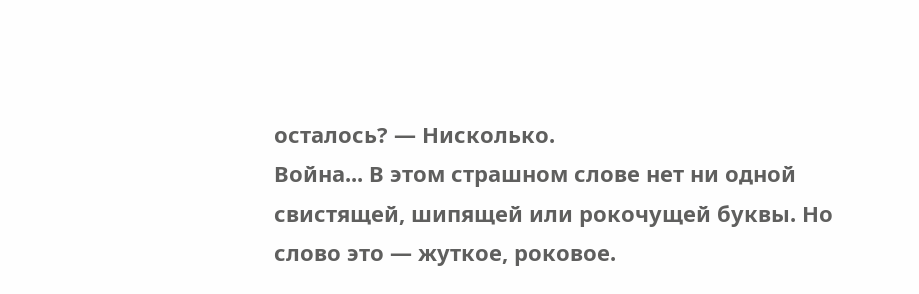осталось? — Нисколько.
Война... В этом страшном слове нет ни одной свистящей, шипящей или рокочущей буквы. Но слово это — жуткое, роковое.